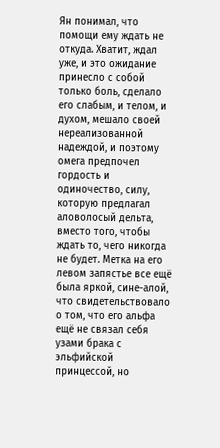Ян понимал, что помощи ему ждать не откуда. Хватит, ждал уже, и это ожидание принесло с собой только боль, сделало его слабым, и телом, и духом, мешало своей нереализованной надеждой, и поэтому омега предпочел гордость и одиночество, силу, которую предлагал аловолосый дельта, вместо того, чтобы ждать то, чего никогда не будет. Метка на его левом запястье все ещё была яркой, сине-алой, что свидетельствовало о том, что его альфа ещё не связал себя узами брака с эльфийской принцессой, но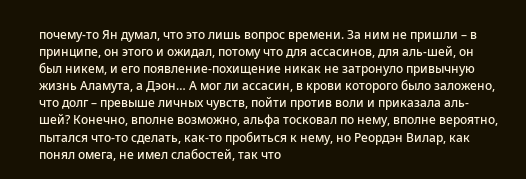почему-то Ян думал, что это лишь вопрос времени. За ним не пришли – в принципе, он этого и ожидал, потому что для ассасинов, для аль-шей, он был никем, и его появление-похищение никак не затронуло привычную жизнь Аламута, а Дэон… А мог ли ассасин, в крови которого было заложено, что долг – превыше личных чувств, пойти против воли и приказала аль-шей? Конечно, вполне возможно, альфа тосковал по нему, вполне вероятно, пытался что-то сделать, как-то пробиться к нему, но Реордэн Вилар, как понял омега, не имел слабостей, так что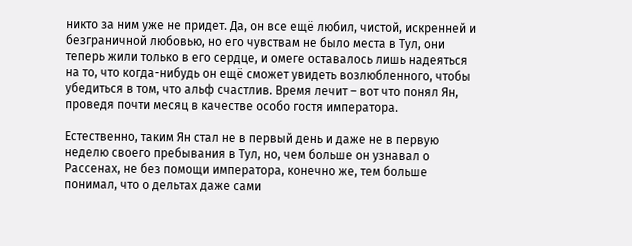никто за ним уже не придет. Да, он все ещё любил, чистой, искренней и безграничной любовью, но его чувствам не было места в Тул, они теперь жили только в его сердце, и омеге оставалось лишь надеяться на то, что когда-нибудь он ещё сможет увидеть возлюбленного, чтобы убедиться в том, что альф счастлив. Время лечит – вот что понял Ян, проведя почти месяц в качестве особо гостя императора.

Естественно, таким Ян стал не в первый день и даже не в первую неделю своего пребывания в Тул, но, чем больше он узнавал о Рассенах, не без помощи императора, конечно же, тем больше понимал, что о дельтах даже сами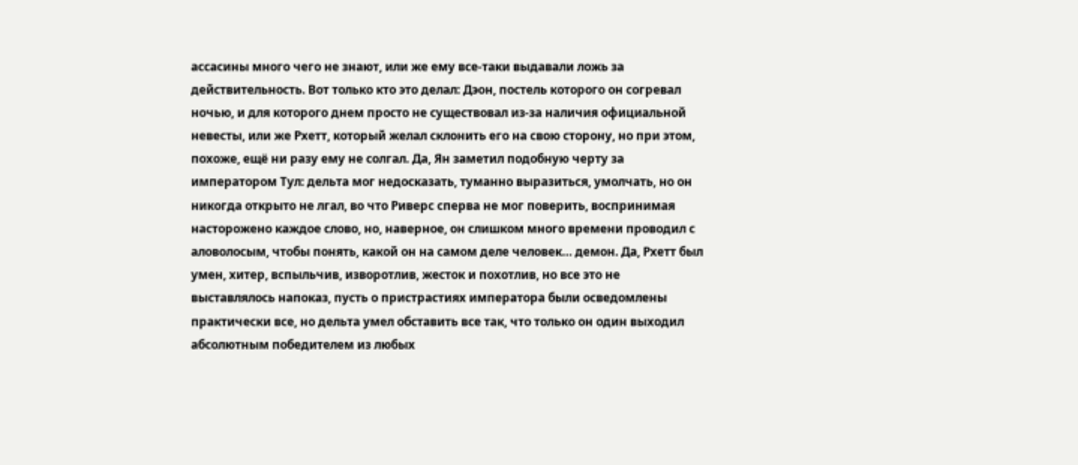ассасины много чего не знают, или же ему все-таки выдавали ложь за действительность. Вот только кто это делал: Дэон, постель которого он согревал ночью, и для которого днем просто не существовал из-за наличия официальной невесты, или же Рхетт, который желал склонить его на свою сторону, но при этом, похоже, ещё ни разу ему не солгал. Да, Ян заметил подобную черту за императором Тул: дельта мог недосказать, туманно выразиться, умолчать, но он никогда открыто не лгал, во что Риверс сперва не мог поверить, воспринимая насторожено каждое слово, но, наверное, он слишком много времени проводил с аловолосым, чтобы понять, какой он на самом деле человек… демон. Да, Рхетт был умен, хитер, вспыльчив, изворотлив, жесток и похотлив, но все это не выставлялось напоказ, пусть о пристрастиях императора были осведомлены практически все, но дельта умел обставить все так, что только он один выходил абсолютным победителем из любых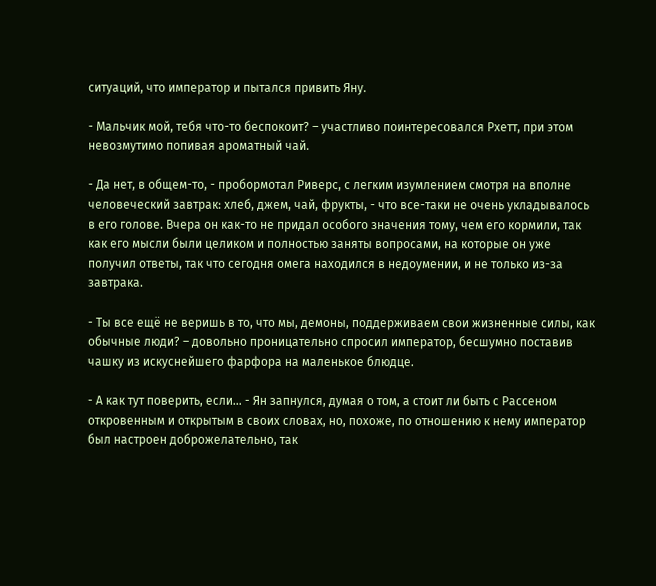ситуаций, что император и пытался привить Яну.

- Мальчик мой, тебя что-то беспокоит? – участливо поинтересовался Рхетт, при этом невозмутимо попивая ароматный чай.

- Да нет, в общем-то, - пробормотал Риверс, с легким изумлением смотря на вполне человеческий завтрак: хлеб, джем, чай, фрукты, - что все-таки не очень укладывалось в его голове. Вчера он как-то не придал особого значения тому, чем его кормили, так как его мысли были целиком и полностью заняты вопросами, на которые он уже получил ответы, так что сегодня омега находился в недоумении, и не только из-за завтрака.

- Ты все ещё не веришь в то, что мы, демоны, поддерживаем свои жизненные силы, как обычные люди? – довольно проницательно спросил император, бесшумно поставив чашку из искуснейшего фарфора на маленькое блюдце.

- А как тут поверить, если… - Ян запнулся, думая о том, а стоит ли быть с Рассеном откровенным и открытым в своих словах, но, похоже, по отношению к нему император был настроен доброжелательно, так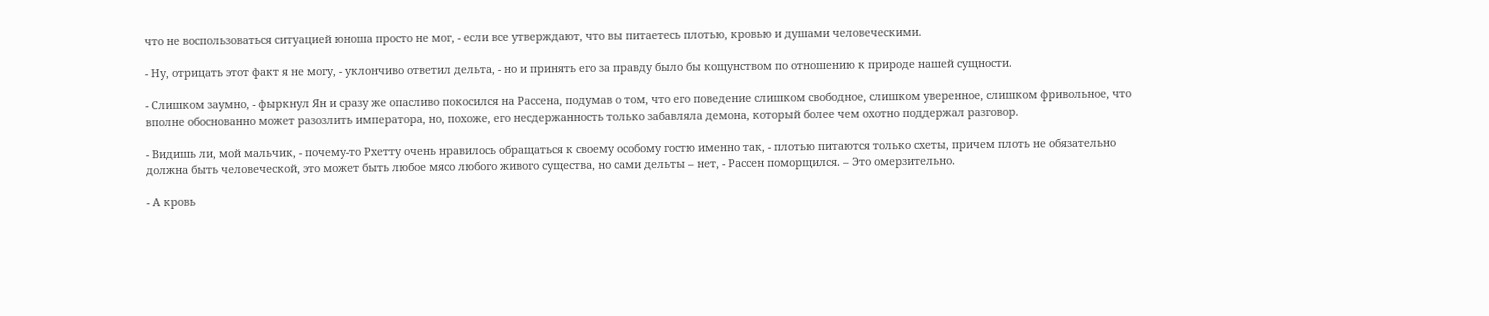что не воспользоваться ситуацией юноша просто не мог, - если все утверждают, что вы питаетесь плотью, кровью и душами человеческими.

- Ну, отрицать этот факт я не могу, - уклончиво ответил дельта, - но и принять его за правду было бы кощунством по отношению к природе нашей сущности.

- Слишком заумно, - фыркнул Ян и сразу же опасливо покосился на Рассена, подумав о том, что его поведение слишком свободное, слишком уверенное, слишком фривольное, что вполне обоснованно может разозлить императора, но, похоже, его несдержанность только забавляла демона, который более чем охотно поддержал разговор.

- Видишь ли, мой мальчик, - почему-то Рхетту очень нравилось обращаться к своему особому гостю именно так, - плотью питаются только схеты, причем плоть не обязательно должна быть человеческой, это может быть любое мясо любого живого существа, но сами дельты – нет, - Рассен поморщился. – Это омерзительно.

- А кровь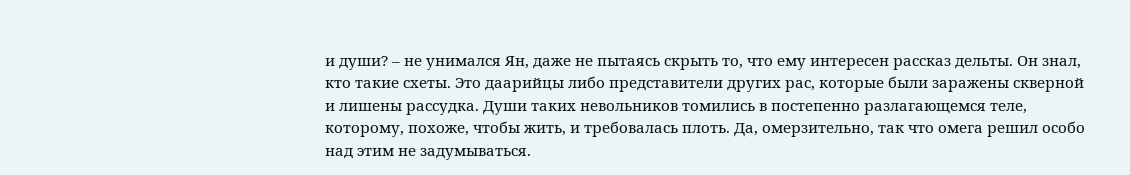и души? – не унимался Ян, даже не пытаясь скрыть то, что ему интересен рассказ дельты. Он знал, кто такие схеты. Это даарийцы либо представители других рас, которые были заражены скверной и лишены рассудка. Души таких невольников томились в постепенно разлагающемся теле, которому, похоже, чтобы жить, и требовалась плоть. Да, омерзительно, так что омега решил особо над этим не задумываться.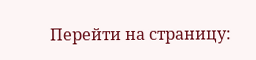Перейти на страницу: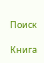Поиск

Книга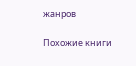жанров

Похожие книги